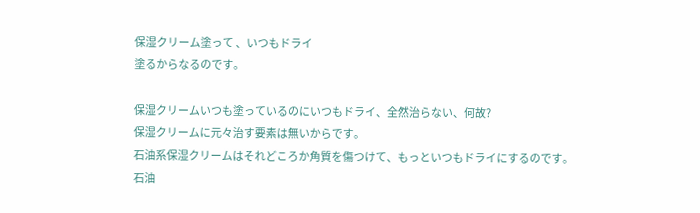保湿クリーム塗って 、いつもドライ
塗るからなるのです。

保湿クリームいつも塗っているのにいつもドライ、全然治らない、何故?
保湿クリームに元々治す要素は無いからです。
石油系保湿クリームはそれどころか角質を傷つけて、もっといつもドライにするのです。
石油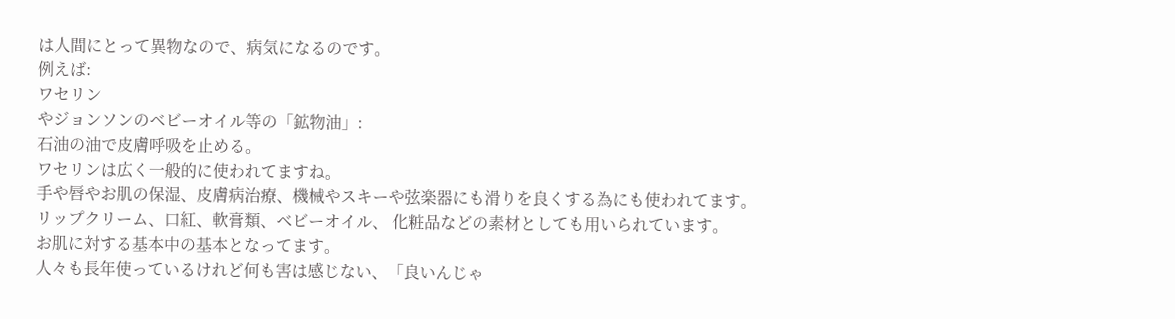は人間にとって異物なので、病気になるのです。
例えば:
ワセリン
やジョンソンのベビーオイル等の「鉱物油」:
石油の油で皮膚呼吸を止める。
ワセリンは広く一般的に使われてますね。
手や唇やお肌の保湿、皮膚病治療、機械やスキーや弦楽器にも滑りを良くする為にも使われてます。
リップクリーム、口紅、軟膏類、ベビーオイル、 化粧品などの素材としても用いられています。
お肌に対する基本中の基本となってます。
人々も長年使っているけれど何も害は感じない、「良いんじゃ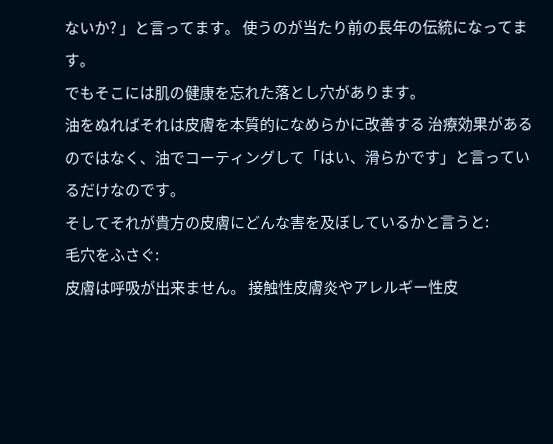ないか? 」と言ってます。 使うのが当たり前の長年の伝統になってます。
でもそこには肌の健康を忘れた落とし穴があります。
油をぬればそれは皮膚を本質的になめらかに改善する 治療効果があるのではなく、油でコーティングして「はい、滑らかです」と言っているだけなのです。
そしてそれが貴方の皮膚にどんな害を及ぼしているかと言うと:
毛穴をふさぐ:
皮膚は呼吸が出来ません。 接触性皮膚炎やアレルギー性皮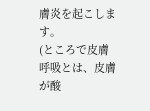膚炎を起こします。
(ところで皮膚呼吸とは、皮膚が酸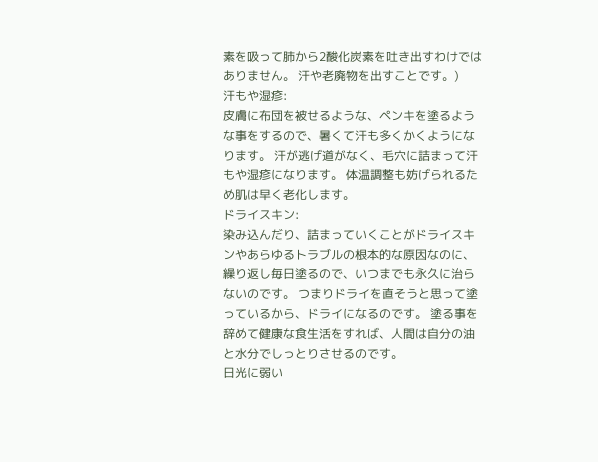素を吸って肺から2酸化炭素を吐き出すわけではありません。 汗や老廃物を出すことです。)
汗もや湿疹:
皮膚に布団を被せるような、ペンキを塗るような事をするので、暑くて汗も多くかくようになります。 汗が逃げ道がなく、毛穴に詰まって汗もや湿疹になります。 体温調整も妨げられるため肌は早く老化します。
ドライスキン:
染み込んだり、詰まっていくことがドライスキンやあらゆるトラブルの根本的な原因なのに、繰り返し毎日塗るので、いつまでも永久に治らないのです。 つまりドライを直そうと思って塗っているから、ドライになるのです。 塗る事を辞めて健康な食生活をすれば、人間は自分の油と水分でしっとりさせるのです。
日光に弱い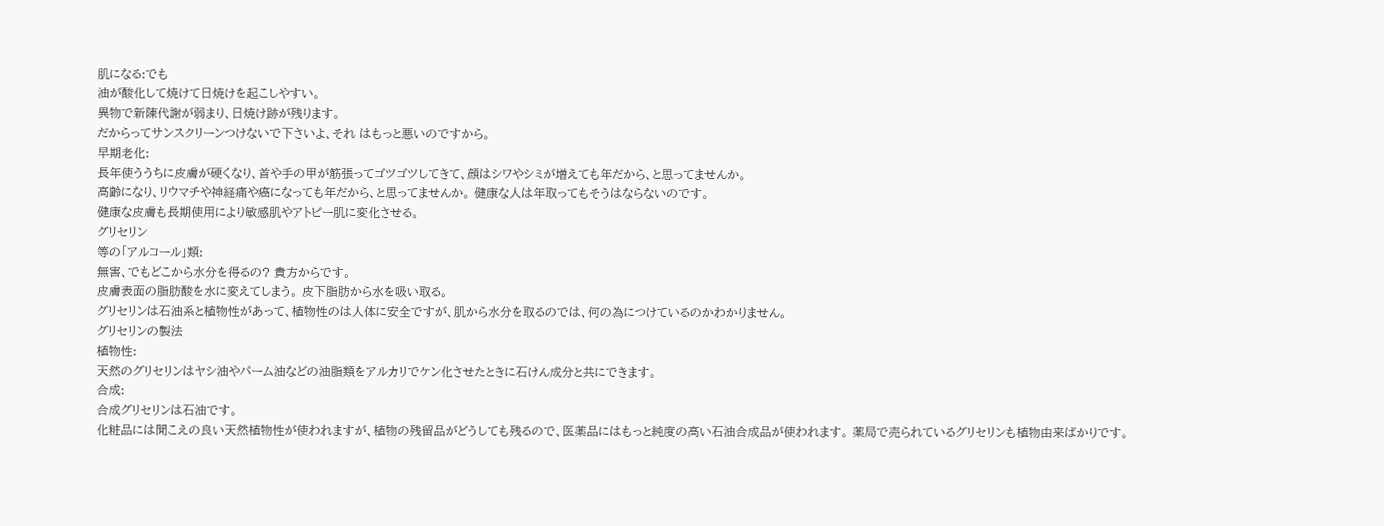肌になる:でも
油が酸化して焼けて日焼けを起こしやすい。
異物で新陳代謝が弱まり、日焼け跡が残ります。
だからってサンスクリーンつけないで下さいよ、それ はもっと悪いのですから。
早期老化:
長年使ううちに皮膚が硬くなり、首や手の甲が筋張ってゴツゴツしてきて、顔はシワやシミが増えても年だから、と思ってませんか。
高齢になり、リウマチや神経痛や癌になっても年だから、と思ってませんか。 健康な人は年取ってもそうはならないのです。
健康な皮膚も長期使用により敏感肌やアトピー肌に変化させる。
グリセリン
等の「アルコール」類:
無害、でもどこから水分を得るの? 貴方からです。
皮膚表面の脂肪酸を水に変えてしまう。 皮下脂肪から水を吸い取る。
グリセリンは石油系と植物性があって、植物性のは人体に安全ですが、肌から水分を取るのでは、何の為につけているのかわかりません。
グリセリンの製法
植物性:
天然のグリセリンはヤシ油やパーム油などの油脂類をアルカリでケン化させたときに石けん成分と共にできます。
合成:
合成グリセリンは石油です。
化粧品には聞こえの良い天然植物性が使われますが、植物の残留品がどうしても残るので、医薬品にはもっと純度の高い石油合成品が使われます。 薬局で売られているグリセリンも植物由来ばかりです。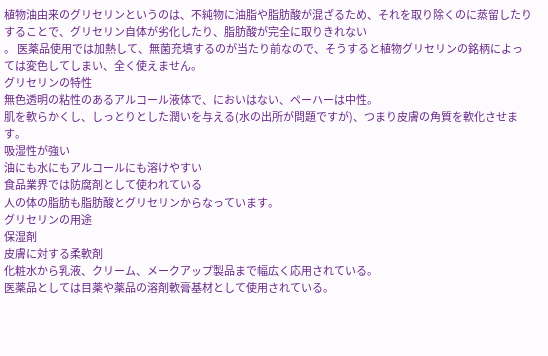植物油由来のグリセリンというのは、不純物に油脂や脂肪酸が混ざるため、それを取り除くのに蒸留したりすることで、グリセリン自体が劣化したり、脂肪酸が完全に取りきれない
。 医薬品使用では加熱して、無菌充填するのが当たり前なので、そうすると植物グリセリンの銘柄によっては変色してしまい、全く使えません。
グリセリンの特性
無色透明の粘性のあるアルコール液体で、においはない、ペーハーは中性。
肌を軟らかくし、しっとりとした潤いを与える(水の出所が問題ですが)、つまり皮膚の角質を軟化させます。
吸湿性が強い
油にも水にもアルコールにも溶けやすい
食品業界では防腐剤として使われている
人の体の脂肪も脂肪酸とグリセリンからなっています。
グリセリンの用途
保湿剤
皮膚に対する柔軟剤
化粧水から乳液、クリーム、メークアップ製品まで幅広く応用されている。
医薬品としては目薬や薬品の溶剤軟膏基材として使用されている。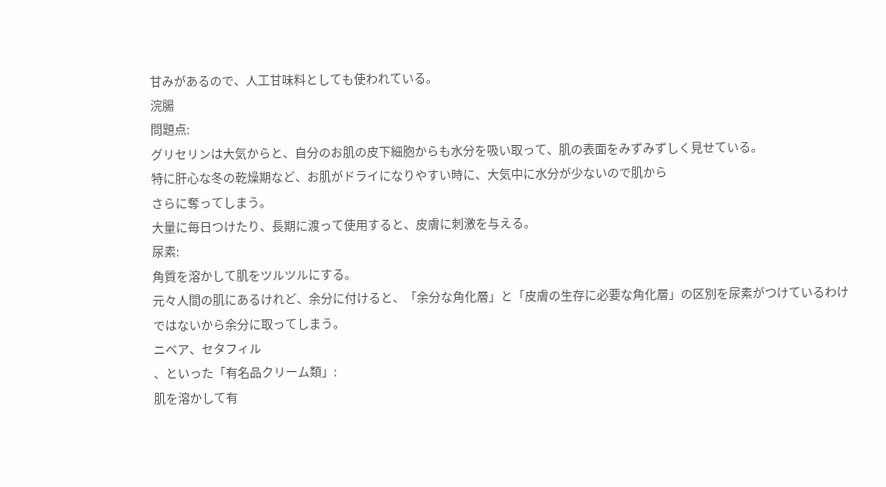甘みがあるので、人工甘味料としても使われている。
浣腸
問題点:
グリセリンは大気からと、自分のお肌の皮下細胞からも水分を吸い取って、肌の表面をみずみずしく見せている。
特に肝心な冬の乾燥期など、お肌がドライになりやすい時に、大気中に水分が少ないので肌から
さらに奪ってしまう。
大量に毎日つけたり、長期に渡って使用すると、皮膚に刺激を与える。
尿素:
角質を溶かして肌をツルツルにする。
元々人間の肌にあるけれど、余分に付けると、「余分な角化層」と「皮膚の生存に必要な角化層」の区別を尿素がつけているわけではないから余分に取ってしまう。
ニベア、セタフィル
、といった「有名品クリーム類」:
肌を溶かして有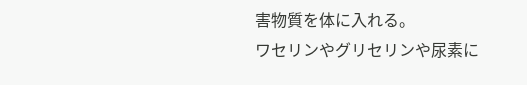害物質を体に入れる。
ワセリンやグリセリンや尿素に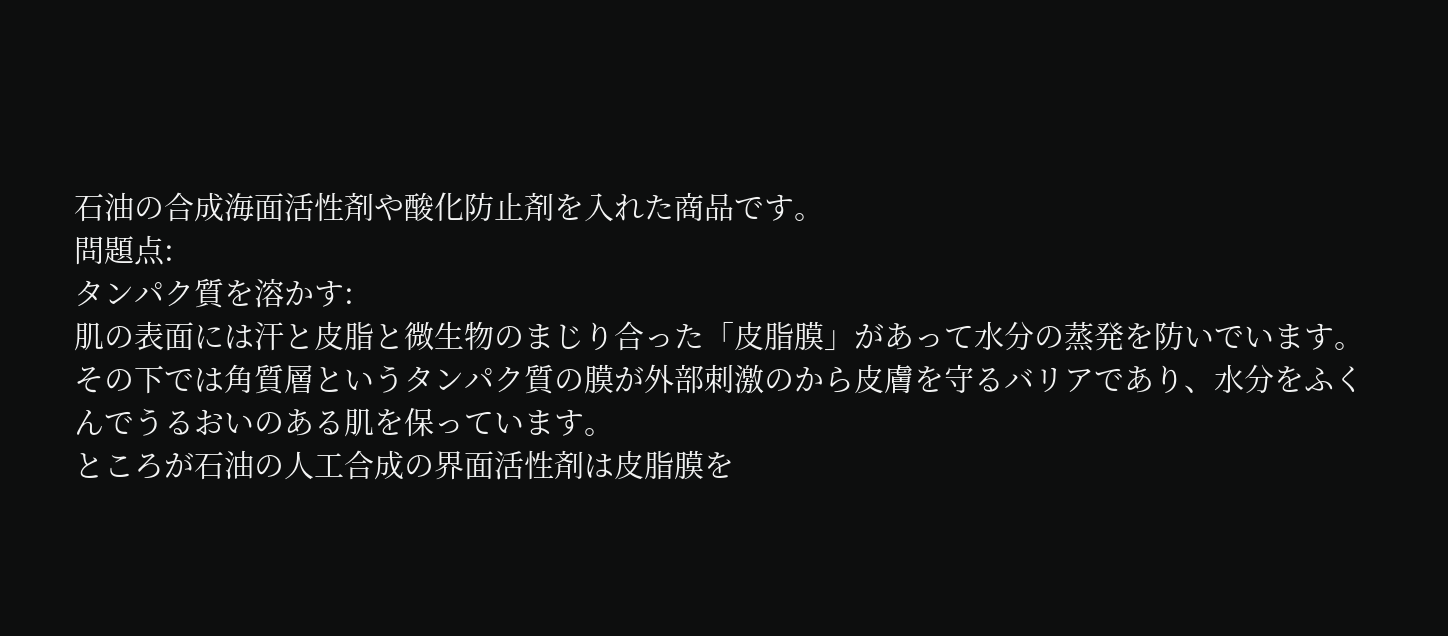石油の合成海面活性剤や酸化防止剤を入れた商品です。
問題点:
タンパク質を溶かす:
肌の表面には汗と皮脂と微生物のまじり合った「皮脂膜」があって水分の蒸発を防いでいます。
その下では角質層というタンパク質の膜が外部刺激のから皮膚を守るバリアであり、水分をふくんでうるおいのある肌を保っています。
ところが石油の人工合成の界面活性剤は皮脂膜を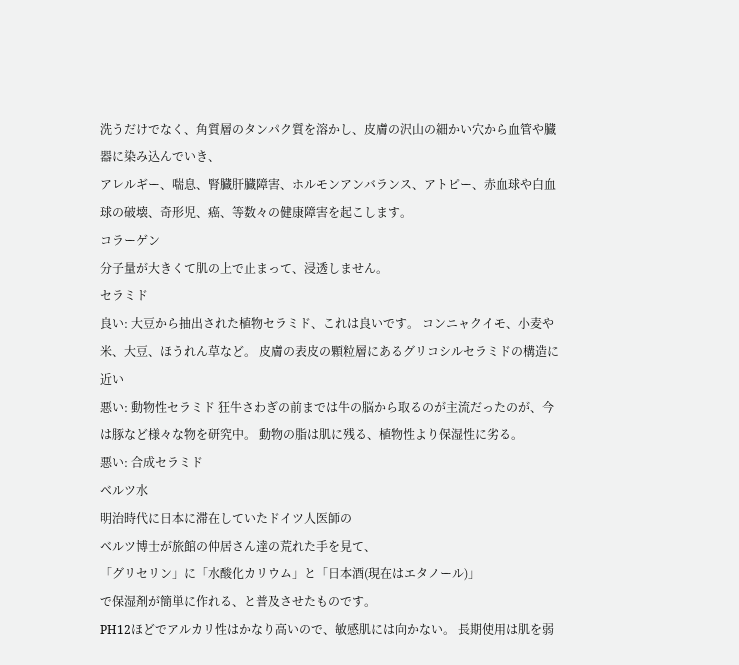洗うだけでなく、角質層のタンパク質を溶かし、皮膚の沢山の細かい穴から血管や臓器に染み込んでいき、
アレルギー、喘息、腎臓肝臓障害、ホルモンアンバランス、アトピー、赤血球や白血球の破壊、奇形児、癌、等数々の健康障害を起こします。
コラーゲン
分子量が大きくて肌の上で止まって、浸透しません。
セラミド
良い: 大豆から抽出された植物セラミド、これは良いです。 コンニャクイモ、小麦や米、大豆、ほうれん草など。 皮膚の表皮の顆粒層にあるグリコシルセラミドの構造に近い
悪い: 動物性セラミド 狂牛さわぎの前までは牛の脳から取るのが主流だったのが、今は豚など様々な物を研究中。 動物の脂は肌に残る、植物性より保湿性に劣る。
悪い: 合成セラミド
ベルツ水
明治時代に日本に滞在していたドイツ人医師の
ベルツ博士が旅館の仲居さん達の荒れた手を見て、
「グリセリン」に「水酸化カリウム」と「日本酒(現在はエタノール)」
で保湿剤が簡単に作れる、と普及させたものです。
PH12ほどでアルカリ性はかなり高いので、敏感肌には向かない。 長期使用は肌を弱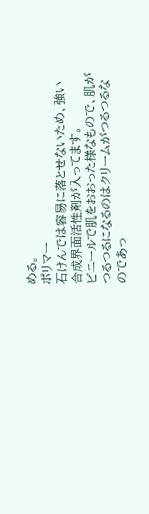める。
ポリマー
石けんでは容易に落とせないため、強い合成界面活性剤が入ってます。
ビニールで肌をおおった様なもので、肌がつるつるになるのはクリームがつるつるなのであっ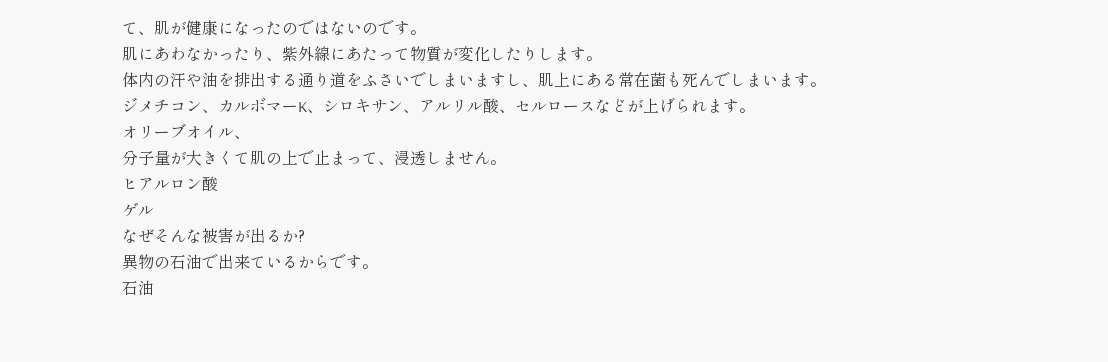て、肌が健康になったのではないのです。
肌にあわなかったり、紫外線にあたって物質が変化したりします。
体内の汗や油を排出する通り道をふさいでしまいますし、肌上にある常在菌も死んでしまいます。
ジメチコン、カルボマーK、シロキサン、アルリル酸、セルロースなどが上げられます。
オリーブオイル、
分子量が大きくて肌の上で止まって、浸透しません。
ヒアルロン酸
ゲル
なぜそんな被害が出るか?
異物の石油で出来ているからです。
石油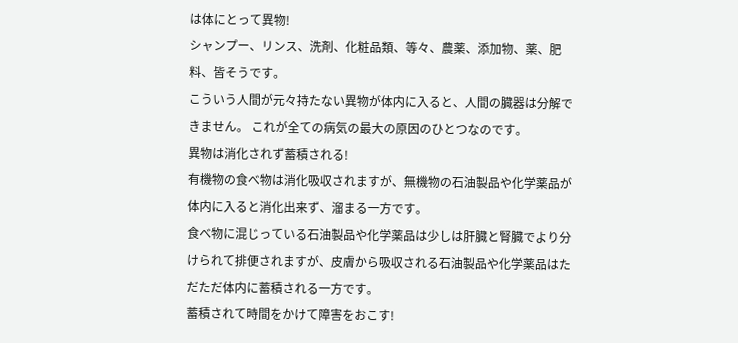は体にとって異物!
シャンプー、リンス、洗剤、化粧品類、等々、農薬、添加物、薬、肥料、皆そうです。
こういう人間が元々持たない異物が体内に入ると、人間の臓器は分解できません。 これが全ての病気の最大の原因のひとつなのです。
異物は消化されず蓄積される!
有機物の食べ物は消化吸収されますが、無機物の石油製品や化学薬品が体内に入ると消化出来ず、溜まる一方です。
食べ物に混じっている石油製品や化学薬品は少しは肝臓と腎臓でより分けられて排便されますが、皮膚から吸収される石油製品や化学薬品はただただ体内に蓄積される一方です。
蓄積されて時間をかけて障害をおこす!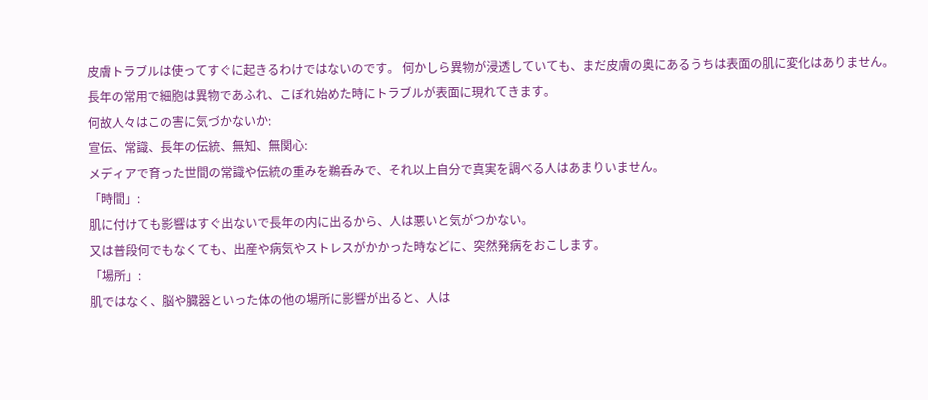皮膚トラブルは使ってすぐに起きるわけではないのです。 何かしら異物が浸透していても、まだ皮膚の奥にあるうちは表面の肌に変化はありません。
長年の常用で細胞は異物であふれ、こぼれ始めた時にトラブルが表面に現れてきます。
何故人々はこの害に気づかないか:
宣伝、常識、長年の伝統、無知、無関心:
メディアで育った世間の常識や伝統の重みを鵜呑みで、それ以上自分で真実を調べる人はあまりいません。
「時間」:
肌に付けても影響はすぐ出ないで長年の内に出るから、人は悪いと気がつかない。
又は普段何でもなくても、出産や病気やストレスがかかった時などに、突然発病をおこします。
「場所」:
肌ではなく、脳や臓器といった体の他の場所に影響が出ると、人は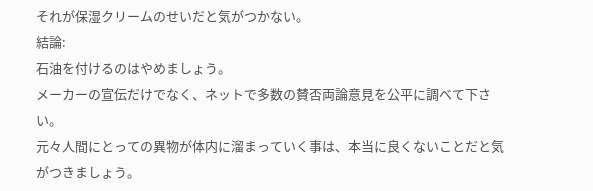それが保湿クリームのせいだと気がつかない。
結論:
石油を付けるのはやめましょう。
メーカーの宣伝だけでなく、ネットで多数の賛否両論意見を公平に調べて下さい。
元々人間にとっての異物が体内に溜まっていく事は、本当に良くないことだと気がつきましょう。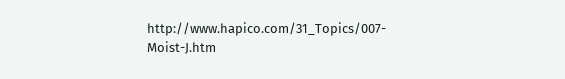http://www.hapico.com/31_Topics/007-Moist-J.htm